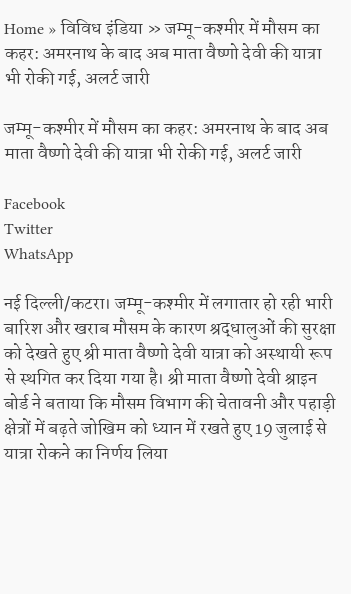Home » विविध इंडिया » जम्मू-कश्मीर में मौसम का कहर: अमरनाथ के बाद अब माता वैष्णो देवी की यात्रा भी रोकी गई, अलर्ट जारी

जम्मू-कश्मीर में मौसम का कहर: अमरनाथ के बाद अब माता वैष्णो देवी की यात्रा भी रोकी गई, अलर्ट जारी

Facebook
Twitter
WhatsApp

नई दिल्ली/कटरा। जम्मू-कश्मीर में लगातार हो रही भारी बारिश और खराब मौसम के कारण श्रद्धालुओं की सुरक्षा को देखते हुए श्री माता वैष्णो देवी यात्रा को अस्थायी रूप से स्थगित कर दिया गया है। श्री माता वैष्णो देवी श्राइन बोर्ड ने बताया कि मौसम विभाग की चेतावनी और पहाड़ी क्षेत्रों में बढ़ते जोखिम को ध्यान में रखते हुए 19 जुलाई से यात्रा रोकने का निर्णय लिया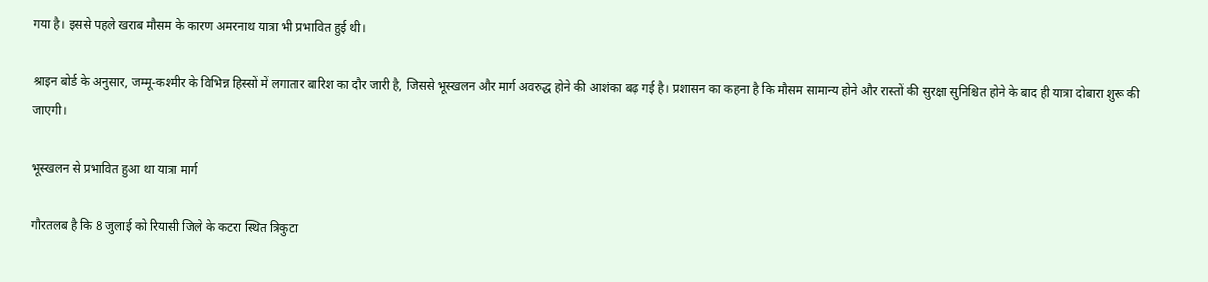गया है। इससे पहले खराब मौसम के कारण अमरनाथ यात्रा भी प्रभावित हुई थी।

श्राइन बोर्ड के अनुसार, जम्मू-कश्मीर के विभिन्न हिस्सों में लगातार बारिश का दौर जारी है, जिससे भूस्खलन और मार्ग अवरुद्ध होने की आशंका बढ़ गई है। प्रशासन का कहना है कि मौसम सामान्य होने और रास्तों की सुरक्षा सुनिश्चित होने के बाद ही यात्रा दोबारा शुरू की जाएगी।

भूस्खलन से प्रभावित हुआ था यात्रा मार्ग

गौरतलब है कि 8 जुलाई को रियासी जिले के कटरा स्थित त्रिकुटा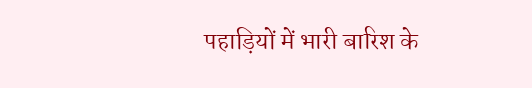पहाड़ियों में भारी बारिश के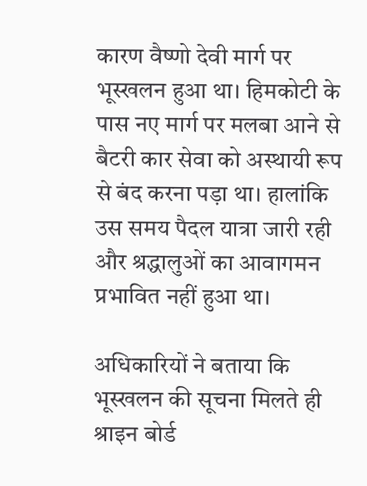कारण वैष्णो देवी मार्ग पर भूस्खलन हुआ था। हिमकोटी के पास नए मार्ग पर मलबा आने से बैटरी कार सेवा को अस्थायी रूप से बंद करना पड़ा था। हालांकि उस समय पैदल यात्रा जारी रही और श्रद्धालुओं का आवागमन प्रभावित नहीं हुआ था।

अधिकारियों ने बताया कि भूस्खलन की सूचना मिलते ही श्राइन बोर्ड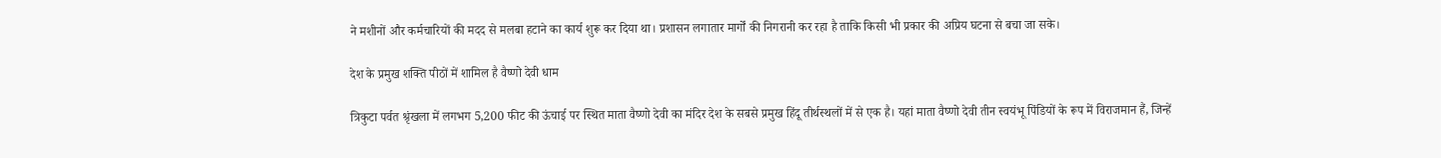ने मशीनों और कर्मचारियों की मदद से मलबा हटाने का कार्य शुरू कर दिया था। प्रशासन लगातार मार्गों की निगरानी कर रहा है ताकि किसी भी प्रकार की अप्रिय घटना से बचा जा सके।

देश के प्रमुख शक्ति पीठों में शामिल है वैष्णो देवी धाम

त्रिकुटा पर्वत श्रृंखला में लगभग 5,200 फीट की ऊंचाई पर स्थित माता वैष्णो देवी का मंदिर देश के सबसे प्रमुख हिंदू तीर्थस्थलों में से एक है। यहां माता वैष्णो देवी तीन स्वयंभू पिंडियों के रूप में विराजमान हैं, जिन्हें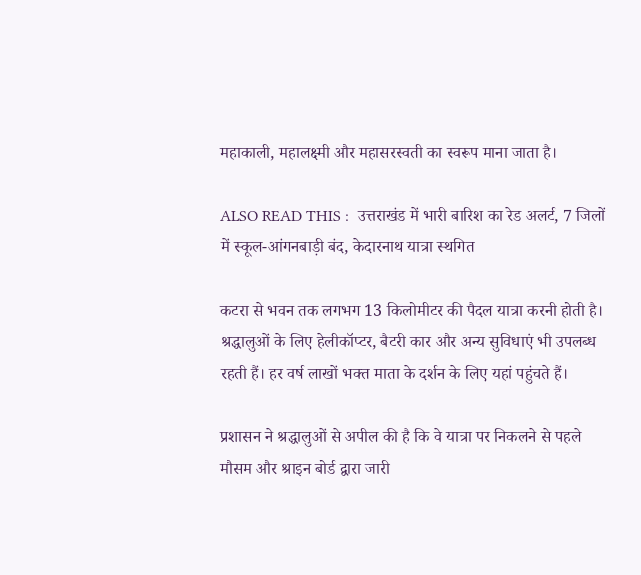महाकाली, महालक्ष्मी और महासरस्वती का स्वरूप माना जाता है।

ALSO READ THIS :  उत्तराखंड में भारी बारिश का रेड अलर्ट, 7 जिलों में स्कूल-आंगनबाड़ी बंद, केदारनाथ यात्रा स्थगित

कटरा से भवन तक लगभग 13 किलोमीटर की पैदल यात्रा करनी होती है। श्रद्धालुओं के लिए हेलीकॉप्टर, बैटरी कार और अन्य सुविधाएं भी उपलब्ध रहती हैं। हर वर्ष लाखों भक्त माता के दर्शन के लिए यहां पहुंचते हैं।

प्रशासन ने श्रद्धालुओं से अपील की है कि वे यात्रा पर निकलने से पहले मौसम और श्राइन बोर्ड द्वारा जारी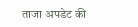ताजा अपडेट की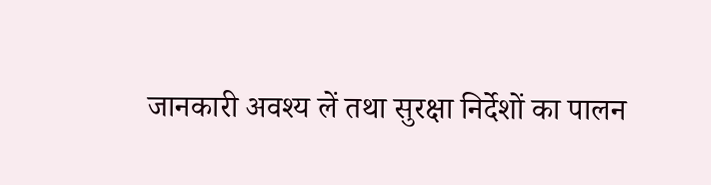जानकारी अवश्य लें तथा सुरक्षा निर्देशों का पालन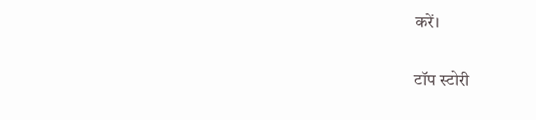करें।

टॉप स्टोरी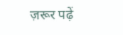ज़रूर पढ़ें